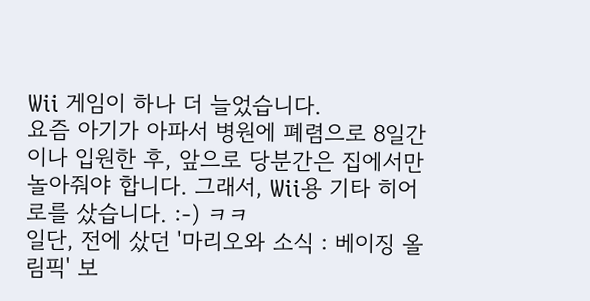Wii 게임이 하나 더 늘었습니다.
요즘 아기가 아파서 병원에 폐렴으로 8일간이나 입원한 후, 앞으로 당분간은 집에서만 놀아줘야 합니다. 그래서, Wii용 기타 히어로를 샀습니다. :-) ㅋㅋ
일단, 전에 샀던 '마리오와 소식 : 베이징 올림픽' 보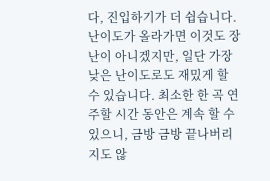다, 진입하기가 더 쉽습니다. 난이도가 올라가면 이것도 장난이 아니겠지만, 일단 가장 낮은 난이도로도 재밌게 할 수 있습니다. 최소한 한 곡 연주할 시간 동안은 계속 할 수 있으니, 금방 금방 끝나버리지도 않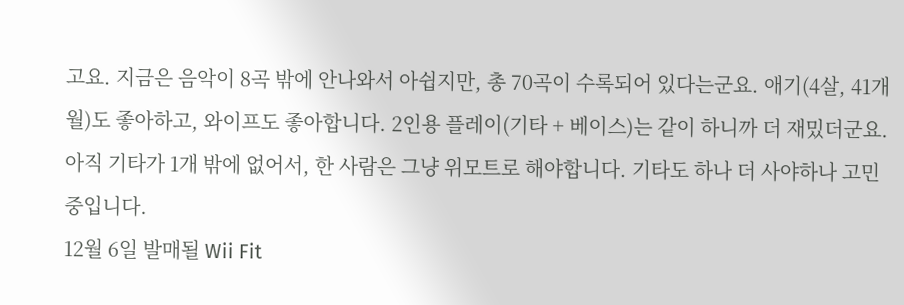고요. 지금은 음악이 8곡 밖에 안나와서 아쉽지만, 총 70곡이 수록되어 있다는군요. 애기(4살, 41개월)도 좋아하고, 와이프도 좋아합니다. 2인용 플레이(기타 + 베이스)는 같이 하니까 더 재밌더군요. 아직 기타가 1개 밖에 없어서, 한 사람은 그냥 위모트로 해야합니다. 기타도 하나 더 사야하나 고민 중입니다.
12월 6일 발매될 Wii Fit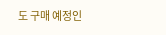도 구매 예정인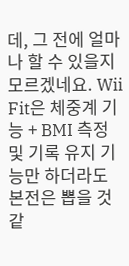데, 그 전에 얼마나 할 수 있을지 모르겠네요. Wii Fit은 체중계 기능 + BMI 측정 및 기록 유지 기능만 하더라도 본전은 뽑을 것 같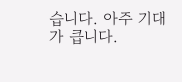습니다. 아주 기대가 큽니다.